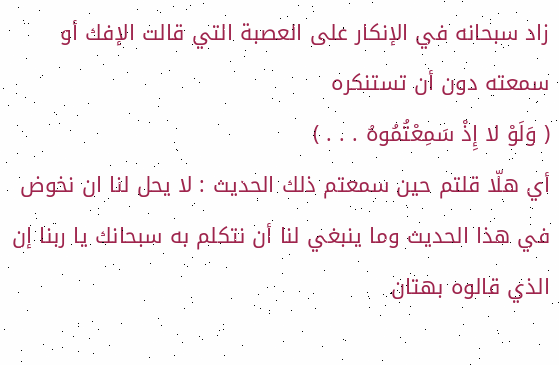زاد سبحانه في الإنكار على العصبة التي قالت الإفك أو سمعته دون أن تستنكره
( وَلَوْ لا إِذْ سَمِعْتُمُوهُ . . . )
أي هلّا قلتم حين سمعتم ذلك الحديث : لا يحل لنا ان نخوض في هذا الحديث وما ينبغي لنا أن نتكلم به سبحانك يا ربنا إن الذي قالوه بهتان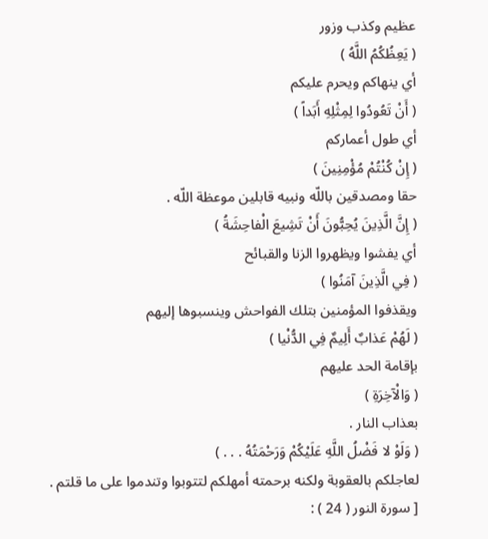عظيم وكذب وزور
( يَعِظُكُمُ اللَّهُ )
أي ينهاكم ويحرم عليكم
( أَنْ تَعُودُوا لِمِثْلِهِ أَبَداً )
أي طول أعماركم
( إِنْ كُنْتُمْ مُؤْمِنِينَ )
حقا ومصدقين باللّه ونبيه قابلين موعظة اللّه .
( إِنَّ الَّذِينَ يُحِبُّونَ أَنْ تَشِيعَ الْفاحِشَةُ )
أي يفشوا ويظهروا الزنا والقبائح
( فِي الَّذِينَ آمَنُوا )
ويقذفوا المؤمنين بتلك الفواحش وينسبوها إليهم
( لَهُمْ عَذابٌ أَلِيمٌ فِي الدُّنْيا )
بإقامة الحد عليهم
( وَالْآخِرَةِ )
بعذاب النار .
( وَلَوْ لا فَضْلُ اللَّهِ عَلَيْكُمْ وَرَحْمَتُهُ . . . )
لعاجلكم بالعقوبة ولكنه برحمته أمهلكم لتتوبوا وتندموا على ما قلتم .
[ سورة النور ( 24 ) :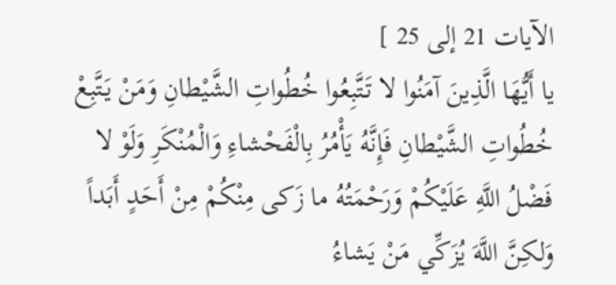الآيات 21 إلى 25 ]
يا أَيُّهَا الَّذِينَ آمَنُوا لا تَتَّبِعُوا خُطُواتِ الشَّيْطانِ وَمَنْ يَتَّبِعْ خُطُواتِ الشَّيْطانِ فَإِنَّهُ يَأْمُرُ بِالْفَحْشاءِ وَالْمُنْكَرِ وَلَوْ لا فَضْلُ اللَّهِ عَلَيْكُمْ وَرَحْمَتُهُ ما زَكى مِنْكُمْ مِنْ أَحَدٍ أَبَداً وَلكِنَّ اللَّهَ يُزَكِّي مَنْ يَشاءُ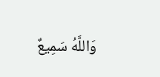وَاللَّهُ سَمِيعٌ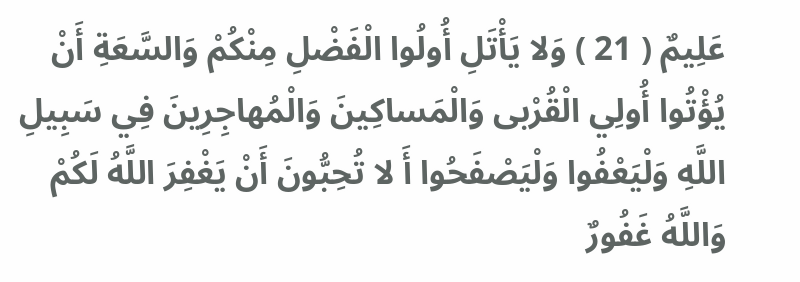عَلِيمٌ ( 21 ) وَلا يَأْتَلِ أُولُوا الْفَضْلِ مِنْكُمْ وَالسَّعَةِ أَنْ يُؤْتُوا أُولِي الْقُرْبى وَالْمَساكِينَ وَالْمُهاجِرِينَ فِي سَبِيلِ اللَّهِ وَلْيَعْفُوا وَلْيَصْفَحُوا أَ لا تُحِبُّونَ أَنْ يَغْفِرَ اللَّهُ لَكُمْ وَاللَّهُ غَفُورٌ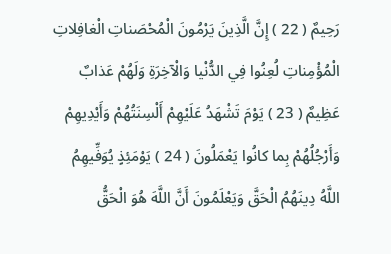رَحِيمٌ ( 22 ) إِنَّ الَّذِينَ يَرْمُونَ الْمُحْصَناتِ الْغافِلاتِ الْمُؤْمِناتِ لُعِنُوا فِي الدُّنْيا وَالْآخِرَةِ وَلَهُمْ عَذابٌ عَظِيمٌ ( 23 ) يَوْمَ تَشْهَدُ عَلَيْهِمْ أَلْسِنَتُهُمْ وَأَيْدِيهِمْ وَأَرْجُلُهُمْ بِما كانُوا يَعْمَلُونَ ( 24 ) يَوْمَئِذٍ يُوَفِّيهِمُ اللَّهُ دِينَهُمُ الْحَقَّ وَيَعْلَمُونَ أَنَّ اللَّهَ هُوَ الْحَقُّ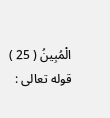الْمُبِينُ ( 25 )
قوله تعالى :